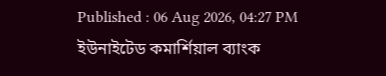Published : 06 Aug 2026, 04:27 PM
ইউনাইটেড কমার্শিয়াল ব্যাংক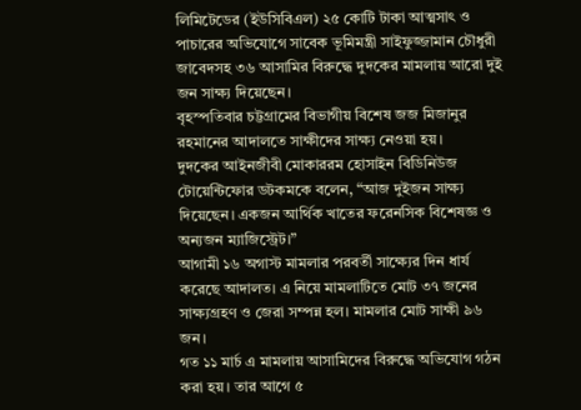লিমিটেডের (ইউসিবিএল) ২৫ কোটি টাকা আত্মসাৎ ও পাচারের অভিযোগে সাবেক ভূমিমন্ত্রী সাইফুজ্জামান চৌধুরী জাবেদসহ ৩৬ আসামির বিরুদ্ধে দুদকের মামলায় আরো দুই জন সাক্ষ্য দিয়েছেন।
বৃহস্পতিবার চট্টগ্রামের বিভাগীয় বিশেষ জজ মিজানুর রহমানের আদালতে সাক্ষীদের সাক্ষ্য নেওয়া হয়।
দুদকের আইনজীবী মোকাররম হোসাইন বিডিনিউজ টোয়েন্টিফোর ডটকমকে বলেন, “আজ দুইজন সাক্ষ্য দিয়েছেন। একজন আর্থিক খাতের ফরেনসিক বিশেষজ্ঞ ও অন্যজন ম্যাজিস্ট্রেট।”
আগামী ১৬ অগাস্ট মামলার পরবর্তী সাক্ষ্যের দিন ধার্য করেছে আদালত। এ নিয়ে মামলাটিতে মোট ৩৭ জনের সাক্ষ্যগ্রহণ ও জেরা সম্পন্ন হল। মামলার মোট সাক্ষী ৯৬ জন।
গত ১১ মার্চ এ মামলায় আসামিদের বিরুদ্ধে অভিযোগ গঠন করা হয়। তার আগে ৫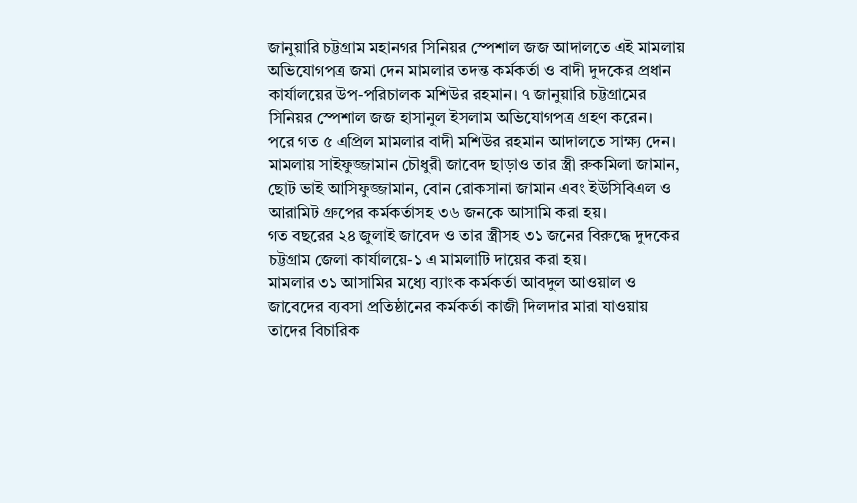জানুয়ারি চট্টগ্রাম মহানগর সিনিয়র স্পেশাল জজ আদালতে এই মামলায় অভিযোগপত্র জমা দেন মামলার তদন্ত কর্মকর্তা ও বাদী দুদকের প্রধান কার্যালয়ের উপ-পরিচালক মশিউর রহমান। ৭ জানুয়ারি চট্টগ্রামের সিনিয়র স্পেশাল জজ হাসানুল ইসলাম অভিযোগপত্র গ্রহণ করেন।
পরে গত ৫ এপ্রিল মামলার বাদী মশিউর রহমান আদালতে সাক্ষ্য দেন।
মামলায় সাইফুজ্জামান চৌধুরী জাবেদ ছাড়াও তার স্ত্রী রুকমিলা জামান, ছোট ভাই আসিফুজ্জামান, বোন রোকসানা জামান এবং ইউসিবিএল ও আরামিট গ্রুপের কর্মকর্তাসহ ৩৬ জনকে আসামি করা হয়।
গত বছরের ২৪ জুলাই জাবেদ ও তার স্ত্রীসহ ৩১ জনের বিরুদ্ধে দুদকের চট্টগ্রাম জেলা কার্যালয়ে-১ এ মামলাটি দায়ের করা হয়।
মামলার ৩১ আসামির মধ্যে ব্যাংক কর্মকর্তা আবদুল আওয়াল ও জাবেদের ব্যবসা প্রতিষ্ঠানের কর্মকর্তা কাজী দিলদার মারা যাওয়ায় তাদের বিচারিক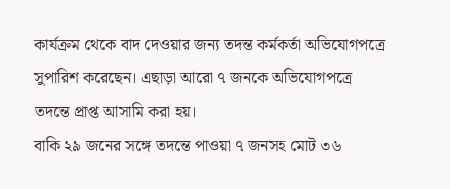কার্যক্রম থেকে বাদ দেওয়ার জন্য তদন্ত কর্মকর্তা অভিযোগপত্রে সুপারিশ করেছেন। এছাড়া আরো ৭ জনকে অভিযোগপত্রে তদন্তে প্রাপ্ত আসামি করা হয়।
বাকি ২৯ জনের সঙ্গে তদন্তে পাওয়া ৭ জনসহ মোট ৩৬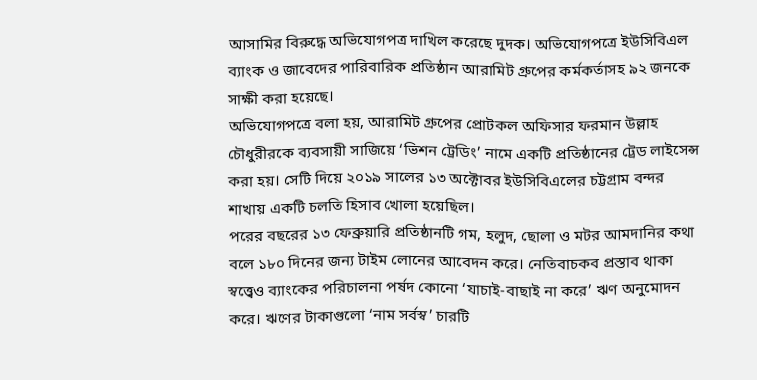আসামির বিরুদ্ধে অভিযোগপত্র দাখিল করেছে দুদক। অভিযোগপত্রে ইউসিবিএল ব্যাংক ও জাবেদের পারিবারিক প্রতিষ্ঠান আরামিট গ্রুপের কর্মকর্তাসহ ৯২ জনকে সাক্ষী করা হয়েছে।
অভিযোগপত্রে বলা হয়, আরামিট গ্রুপের প্রোটকল অফিসার ফরমান উল্লাহ চৌধুরীরকে ব্যবসায়ী সাজিয়ে ‘ভিশন ট্রেডিং’ নামে একটি প্রতিষ্ঠানের ট্রেড লাইসেন্স করা হয়। সেটি দিয়ে ২০১৯ সালের ১৩ অক্টোবর ইউসিবিএলের চট্টগ্রাম বন্দর শাখায় একটি চলতি হিসাব খোলা হয়েছিল।
পরের বছরের ১৩ ফেব্রুয়ারি প্রতিষ্ঠানটি গম, হলুদ, ছোলা ও মটর আমদানির কথা বলে ১৮০ দিনের জন্য টাইম লোনের আবেদন করে। নেতিবাচকব প্রস্তাব থাকা স্বত্ত্বেও ব্যাংকের পরিচালনা পর্ষদ কোনো ‘যাচাই-বাছাই না করে’ ঋণ অনুমোদন করে। ঋণের টাকাগুলো ‘নাম সর্বস্ব’ চারটি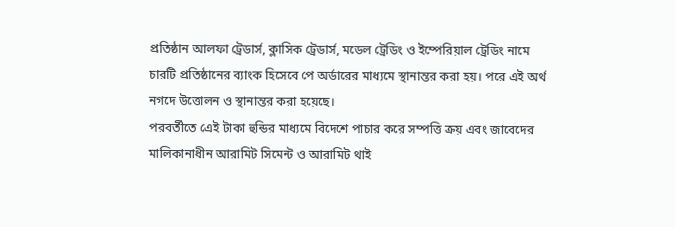প্রতিষ্ঠান আলফা ট্রেডার্স, ক্লাসিক ট্রেডার্স, মডেল ট্রেডিং ও ইম্পেরিয়াল ট্রেডিং নামে চারটি প্রতিষ্ঠানের ব্যাংক হিসেবে পে অর্ডারের মাধ্যমে স্থানান্তর করা হয়। পরে এই অর্থ নগদে উত্তোলন ও স্থানান্তর করা হয়েছে।
পরবর্তীতে এেই টাকা হুন্ডির মাধ্যমে বিদেশে পাচার করে সম্পত্তি ক্রয় এবং জাবেদের মালিকানাধীন আরামিট সিমেন্ট ও আরামিট থাই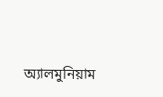অ্যালমুনিয়াম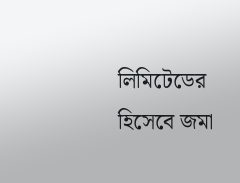লিমিটেডের হিসেবে জমা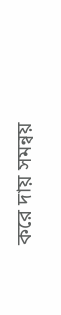করে দায় সমন্বয়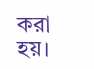করা হয়।